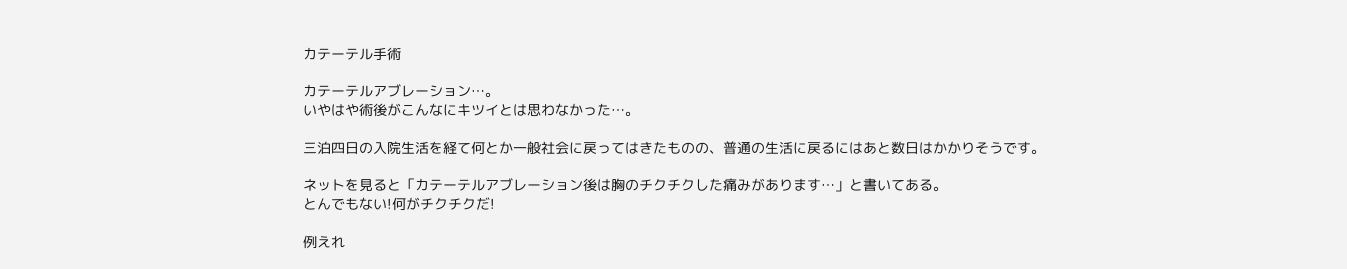カテーテル手術

カテーテルアブレーション…。
いやはや術後がこんなにキツイとは思わなかった…。

三泊四日の入院生活を経て何とか一般社会に戻ってはきたものの、普通の生活に戻るにはあと数日はかかりそうです。

ネットを見ると「カテーテルアブレーション後は胸のチクチクした痛みがあります…」と書いてある。
とんでもない!何がチクチクだ!

例えれ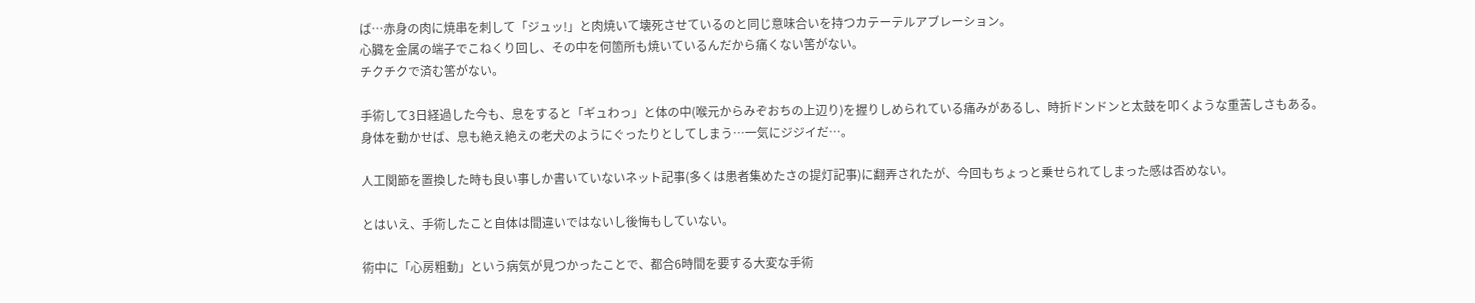ば…赤身の肉に焼串を刺して「ジュッ!」と肉焼いて壊死させているのと同じ意味合いを持つカテーテルアブレーション。
心臓を金属の端子でこねくり回し、その中を何箇所も焼いているんだから痛くない筈がない。
チクチクで済む筈がない。

手術して3日経過した今も、息をすると「ギュわっ」と体の中(喉元からみぞおちの上辺り)を握りしめられている痛みがあるし、時折ドンドンと太鼓を叩くような重苦しさもある。
身体を動かせば、息も絶え絶えの老犬のようにぐったりとしてしまう…一気にジジイだ…。

人工関節を置換した時も良い事しか書いていないネット記事(多くは患者集めたさの提灯記事)に翻弄されたが、今回もちょっと乗せられてしまった感は否めない。

とはいえ、手術したこと自体は間違いではないし後悔もしていない。

術中に「心房粗動」という病気が見つかったことで、都合6時間を要する大変な手術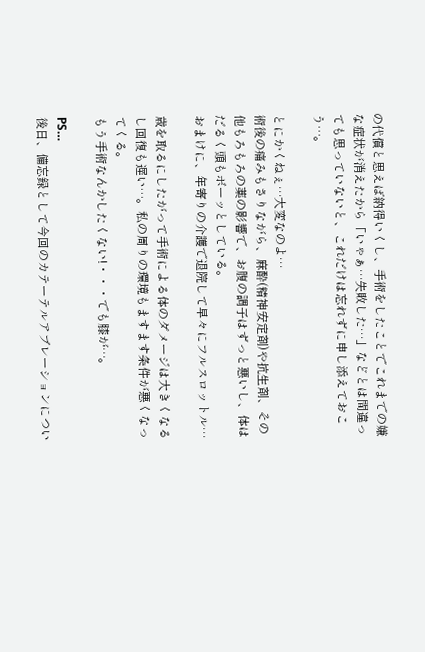の代償と思えば納得いくし、手術をしたことでこれまでの嫌な症状が消えたから「いゃぁ…失敗した…」などとは間違っても思っていないと、これだけは忘れずに申し添えておこう…。

とにかくねぇ…大変なのよ…
術後の痛みもさりながら、麻酔(精神安定剤)や抗生剤、その他もろもろの薬の影響で、お腹の調子はずっと悪いし、体はだるく頭もボーッとしている。
おまけに、年寄りの介護で退院して早々にフルスロットル…

歳を取るにしたがって手術による体のダメージは大きくなるし回復も遅い…。私の周りの環境もますます条件が悪くなってくる。
もう手術なんかしたくない!・・・でも膝が…。

PS…
後日、備忘録として今回のカテーテルアブレーションについ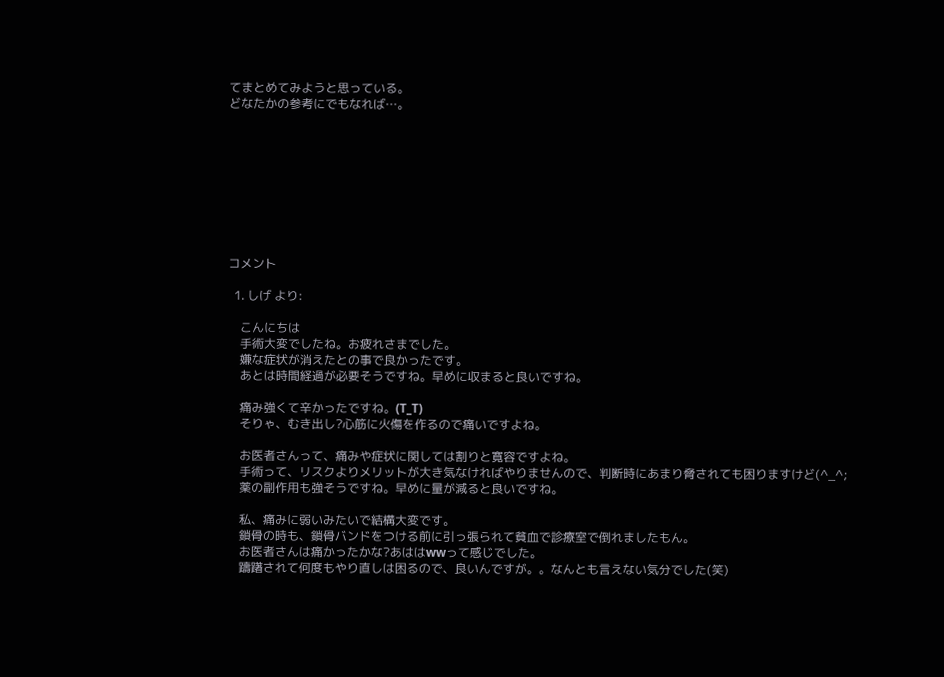てまとめてみようと思っている。
どなたかの参考にでもなれば…。









コメント

  1. しげ より:

    こんにちは
    手術大変でしたね。お疲れさまでした。
    嫌な症状が消えたとの事で良かったです。
    あとは時間経過が必要そうですね。早めに収まると良いですね。

    痛み強くて辛かったですね。(T_T)
    そりゃ、むき出し?心筋に火傷を作るので痛いですよね。

    お医者さんって、痛みや症状に関しては割りと寛容ですよね。
    手術って、リスクよりメリットが大き気なければやりませんので、判断時にあまり脅されても困りますけど(^_^;
    薬の副作用も強そうですね。早めに量が減ると良いですね。

    私、痛みに弱いみたいで結構大変です。
    鎖骨の時も、鎖骨バンドをつける前に引っ張られて貧血で診療室で倒れましたもん。
    お医者さんは痛かったかな?あははwwって感じでした。
    躊躇されて何度もやり直しは困るので、良いんですが。。なんとも言えない気分でした(笑)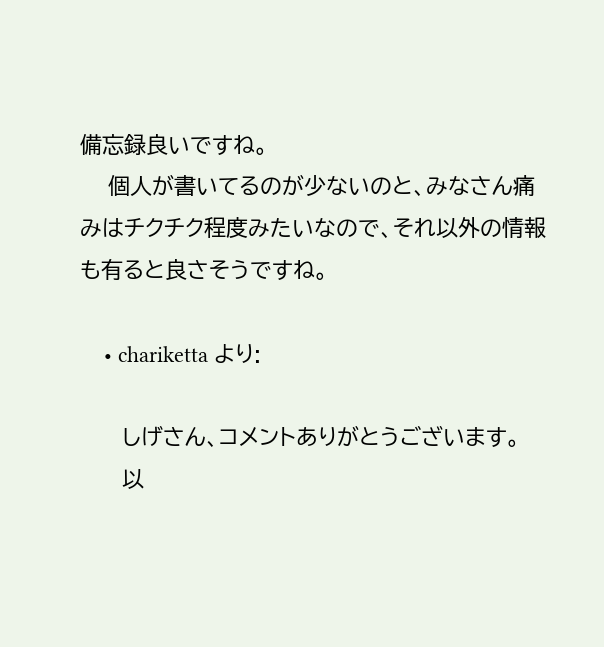備忘録良いですね。
    個人が書いてるのが少ないのと、みなさん痛みはチクチク程度みたいなので、それ以外の情報も有ると良さそうですね。

    • chariketta より:

      しげさん、コメントありがとうございます。
      以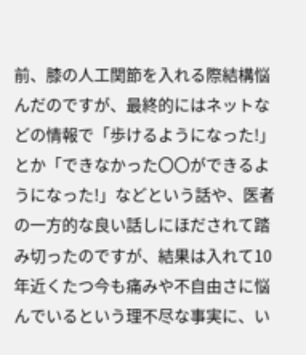前、膝の人工関節を入れる際結構悩んだのですが、最終的にはネットなどの情報で「歩けるようになった!」とか「できなかった〇〇ができるようになった!」などという話や、医者の一方的な良い話しにほだされて踏み切ったのですが、結果は入れて10年近くたつ今も痛みや不自由さに悩んでいるという理不尽な事実に、い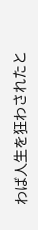わば人生を狂わされたと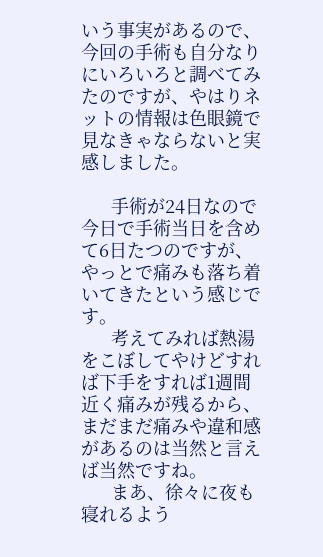いう事実があるので、今回の手術も自分なりにいろいろと調べてみたのですが、やはりネットの情報は色眼鏡で見なきゃならないと実感しました。

      手術が24日なので今日で手術当日を含めて6日たつのですが、やっとで痛みも落ち着いてきたという感じです。
      考えてみれば熱湯をこぼしてやけどすれば下手をすれば1週間近く痛みが残るから、まだまだ痛みや違和感があるのは当然と言えば当然ですね。
      まあ、徐々に夜も寝れるよう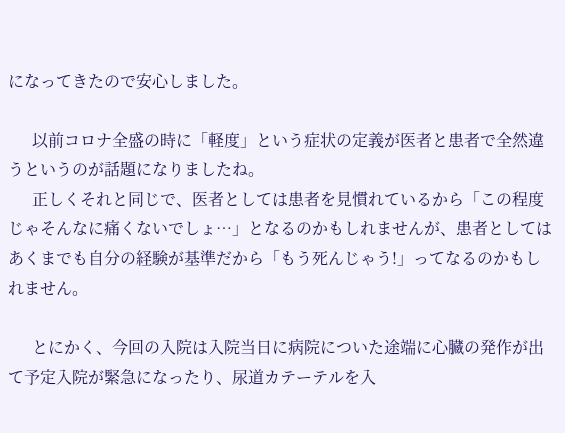になってきたので安心しました。

      以前コロナ全盛の時に「軽度」という症状の定義が医者と患者で全然違うというのが話題になりましたね。
      正しくそれと同じで、医者としては患者を見慣れているから「この程度じゃそんなに痛くないでしょ…」となるのかもしれませんが、患者としてはあくまでも自分の経験が基準だから「もう死んじゃう!」ってなるのかもしれません。

      とにかく、今回の入院は入院当日に病院についた途端に心臓の発作が出て予定入院が緊急になったり、尿道カテーテルを入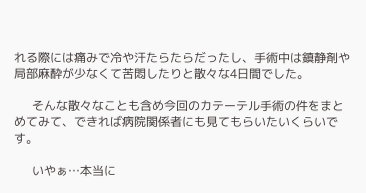れる際には痛みで冷や汗たらたらだったし、手術中は鎮静剤や局部麻酔が少なくて苦悶したりと散々な4日間でした。

      そんな散々なことも含め今回のカテーテル手術の件をまとめてみて、できれば病院関係者にも見てもらいたいくらいです。

      いやぁ…本当に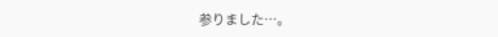参りました…。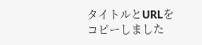タイトルとURLをコピーしました